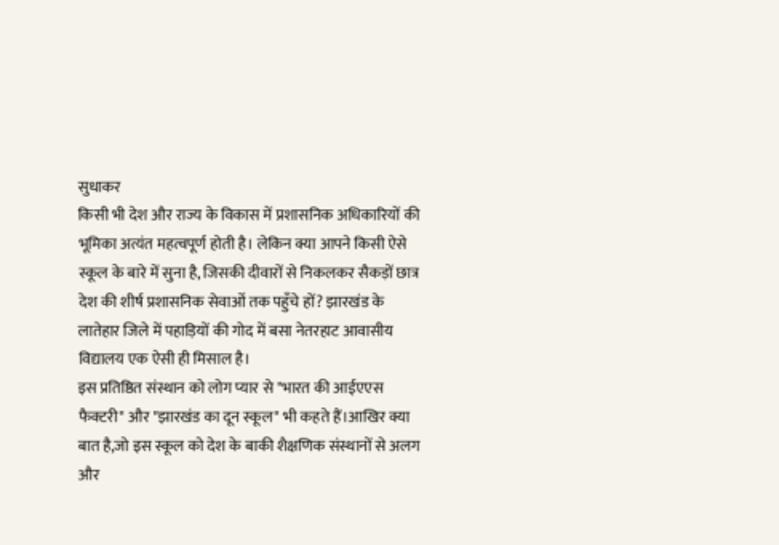सुधाकर
किसी भी देश और राज्य के विकास में प्रशासनिक अधिकारियों की भूमिका अत्यंत महत्वपूर्ण होती है। लेकिन क्या आपने किसी ऐसे स्कूल के बारे में सुना है, जिसकी दीवारों से निकलकर सैकड़ों छात्र देश की शीर्ष प्रशासनिक सेवाओं तक पहुँचे हों? झारखंड के लातेहार जिले में पहाड़ियों की गोद में बसा नेतरहाट आवासीय विद्यालय एक ऐसी ही मिसाल है।
इस प्रतिष्ठित संस्थान को लोग प्यार से "भारत की आईएएस फैक्टरी" और "झारखंड का दून स्कूल" भी कहते हैं।आखिर क्या बात है,जो इस स्कूल को देश के बाकी शैक्षणिक संस्थानों से अलग और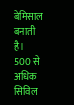बेमिसाल बनाती है।
500 से अधिक सिविल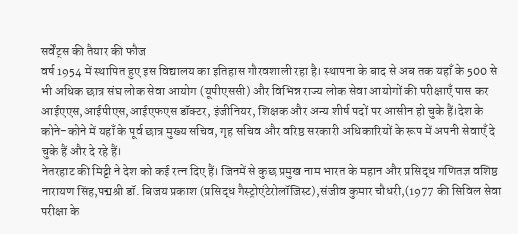सर्वेंट्स की तैयार की फौज
वर्ष 1954 में स्थापित हुए इस विद्यालय का इतिहास गौरवशाली रहा है। स्थापना के बाद से अब तक यहाँ के 500 से भी अधिक छात्र संघ लोक सेवा आयोग (यूपीएससी) और विभिन्न राज्य लोक सेवा आयोगों की परीक्षाएँ पास कर आईएएस,आईपीएस,आईएफएस डॉक्टर, इंजीनियर, शिक्षक और अन्य शीर्ष पदों पर आसीन हो चुके हैं।देश के कोने-कोने में यहाँ के पूर्व छात्र मुख्य सचिव, गृह सचिव और वरिष्ठ सरकारी अधिकारियों के रूप में अपनी सेवाएँ दे चुके हैं और दे रहे हैं।
नेतरहाट की मिट्टी ने देश को कई रत्न दिए हैं। जिनमें से कुछ प्रमुख नाम भारत के महान और प्रसिद्ध गणितज्ञ वशिष्ठ नारायण सिंह,पद्मश्री डॉ. बिजय प्रकाश (प्रसिद्ध गैस्ट्रोएंटेरोलॉजिस्ट),संजीव कुमार चौधरी,(1977 की सिविल सेवा परीक्षा के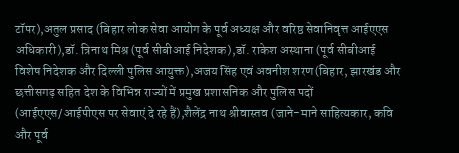टॉपर),अतुल प्रसाद (बिहार लोक सेवा आयोग के पूर्व अध्यक्ष और वरिष्ठ सेवानिवृत्त आईएएस अधिकारी),डॉ. त्रिनाथ मिश्र (पूर्व सीबीआई निदेशक),डॉ. राकेश अस्थाना (पूर्व सीबीआई विशेष निदेशक और दिल्ली पुलिस आयुक्त),अजय सिंह एवं अवनीश शरण(बिहार, झारखंड और छत्तीसगढ़ सहित देश के विभिन्न राज्यों में प्रमुख प्रशासनिक और पुलिस पदों (आईएएस/आईपीएस पर सेवाएं दे रहे हैं),शैलेंद्र नाथ श्रीवास्तव (जाने-माने साहित्यकार, कवि और पूर्व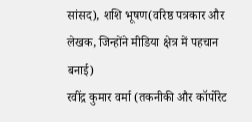सांसद), शशि भूषण(वरिष्ठ पत्रकार और लेखक, जिन्होंने मीडिया क्षेत्र में पहचान बनाई)
रवींद्र कुमार वर्मा (तकनीकी और कॉर्पोरेट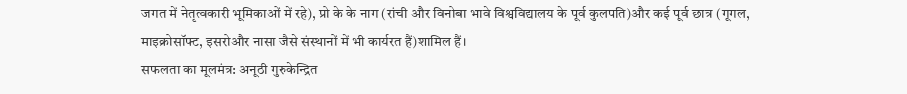जगत में नेतृत्वकारी भूमिकाओं में रहे), प्रो के के नाग (रांची और विनोबा भावे विश्वविद्यालय के पूर्व कुलपति)और कई पूर्व छात्र (गूगल, माइक्रोसॉफ्ट, इसरोऔर नासा जैसे संस्थानों में भी कार्यरत हैं)शामिल हैं।
सफलता का मूलमंत्र: अनूठी गुरुकेन्द्रित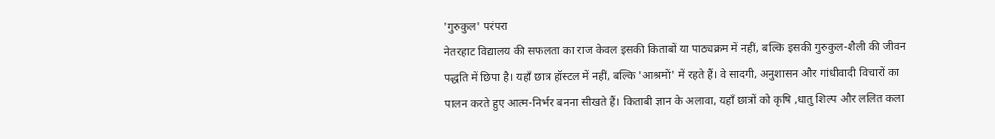'गुरुकुल' परंपरा
नेतरहाट विद्यालय की सफलता का राज केवल इसकी किताबों या पाठ्यक्रम में नहीं, बल्कि इसकी गुरुकुल-शैली की जीवन पद्धति में छिपा है। यहाँ छात्र हॉस्टल में नहीं, बल्कि 'आश्रमों' में रहते हैं। वे सादगी, अनुशासन और गांधीवादी विचारों का पालन करते हुए आत्म-निर्भर बनना सीखते हैं। किताबी ज्ञान के अलावा, यहाँ छात्रों को कृषि ,धातु शिल्प और ललित कला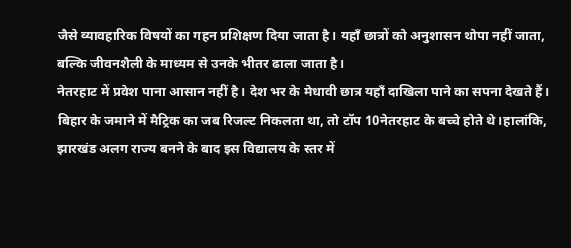जैसे व्यावहारिक विषयों का गहन प्रशिक्षण दिया जाता है। यहाँ छात्रों को अनुशासन थोपा नहीं जाता, बल्कि जीवनशैली के माध्यम से उनके भीतर ढाला जाता है।
नेतरहाट में प्रवेश पाना आसान नहीं है। देश भर के मेधावी छात्र यहाँ दाखिला पाने का सपना देखते हैं। बिहार के जमाने में मैट्रिक का जब रिजल्ट निकलता था, तो टॉप 10नेतरहाट के बच्चे होते थे।हालांकि, झारखंड अलग राज्य बनने के बाद इस विद्यालय के स्तर में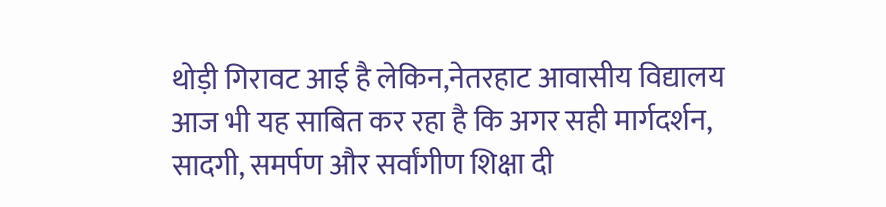थोड़ी गिरावट आई है लेकिन,नेतरहाट आवासीय विद्यालय आज भी यह साबित कर रहा है कि अगर सही मार्गदर्शन, सादगी, समर्पण और सर्वांगीण शिक्षा दी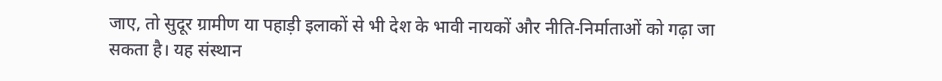जाए, तो सुदूर ग्रामीण या पहाड़ी इलाकों से भी देश के भावी नायकों और नीति-निर्माताओं को गढ़ा जा सकता है। यह संस्थान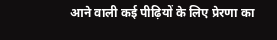आने वाली कई पीढ़ियों के लिए प्रेरणा का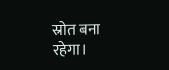स्रोत बना रहेगा।